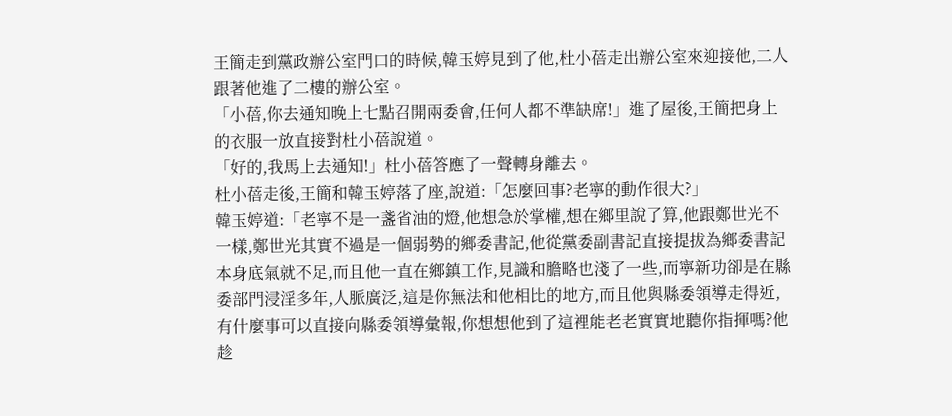王簡走到黨政辦公室門口的時候,韓玉婷見到了他,杜小蓓走出辦公室來迎接他,二人跟著他進了二樓的辦公室。
「小蓓,你去通知晚上七點召開兩委會,任何人都不準缺席!」進了屋後,王簡把身上的衣服一放直接對杜小蓓說道。
「好的,我馬上去通知!」杜小蓓答應了一聲轉身離去。
杜小蓓走後,王簡和韓玉婷落了座,說道:「怎麼回事?老寧的動作很大?」
韓玉婷道:「老寧不是一盞省油的燈,他想急於掌權,想在鄉里說了算,他跟鄭世光不一樣,鄭世光其實不過是一個弱勢的鄉委書記,他從黨委副書記直接提拔為鄉委書記本身底氣就不足,而且他一直在鄉鎮工作,見識和膽略也淺了一些,而寧新功卻是在縣委部門浸淫多年,人脈廣泛,這是你無法和他相比的地方,而且他與縣委領導走得近,有什麼事可以直接向縣委領導彙報,你想想他到了這裡能老老實實地聽你指揮嗎?他趁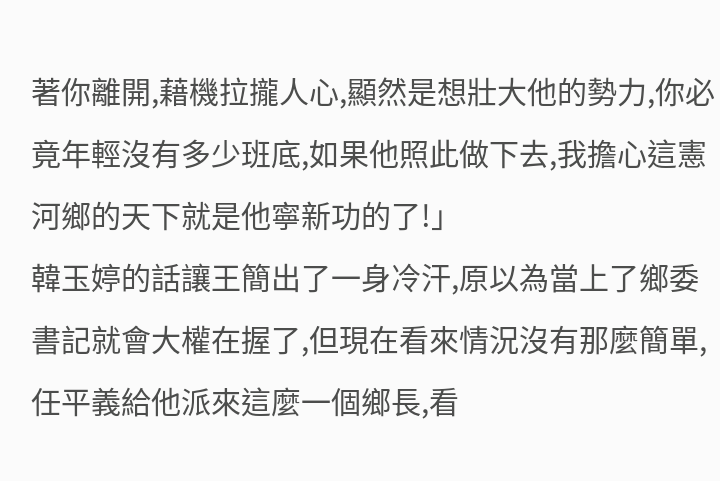著你離開,藉機拉攏人心,顯然是想壯大他的勢力,你必竟年輕沒有多少班底,如果他照此做下去,我擔心這憲河鄉的天下就是他寧新功的了!」
韓玉婷的話讓王簡出了一身冷汗,原以為當上了鄉委書記就會大權在握了,但現在看來情況沒有那麼簡單,任平義給他派來這麼一個鄉長,看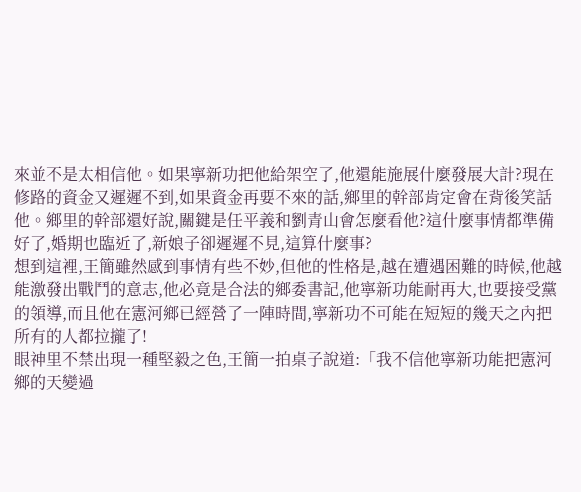來並不是太相信他。如果寧新功把他給架空了,他還能施展什麼發展大計?現在修路的資金又遲遲不到,如果資金再要不來的話,鄉里的幹部肯定會在背後笑話他。鄉里的幹部還好說,關鍵是任平義和劉青山會怎麼看他?這什麼事情都準備好了,婚期也臨近了,新娘子卻遲遲不見,這算什麼事?
想到這裡,王簡雖然感到事情有些不妙,但他的性格是,越在遭遇困難的時候,他越能激發出戰鬥的意志,他必竟是合法的鄉委書記,他寧新功能耐再大,也要接受黨的領導,而且他在憲河鄉已經營了一陣時間,寧新功不可能在短短的幾天之內把所有的人都拉攏了!
眼神里不禁出現一種堅毅之色,王簡一拍桌子說道:「我不信他寧新功能把憲河鄉的天變過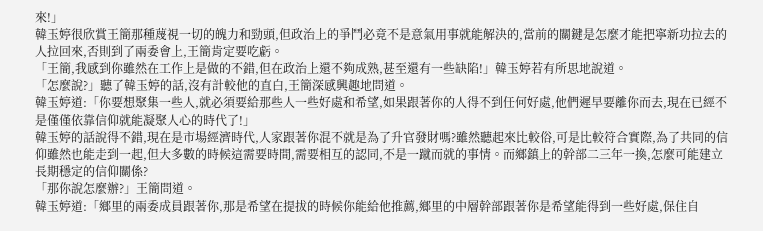來!」
韓玉婷很欣賞王簡那種蔑視一切的魄力和勁頭,但政治上的爭鬥必竟不是意氣用事就能解決的,當前的關鍵是怎麼才能把寧新功拉去的人拉回來,否則到了兩委會上,王簡肯定要吃虧。
「王簡,我感到你雖然在工作上是做的不錯,但在政治上還不夠成熟,甚至還有一些缺陷!」韓玉婷若有所思地說道。
「怎麼說?」聽了韓玉婷的話,沒有計較他的直白,王簡深感興趣地問道。
韓玉婷道:「你要想聚集一些人,就必須要給那些人一些好處和希望,如果跟著你的人得不到任何好處,他們遲早要離你而去,現在已經不是僅僅依靠信仰就能凝聚人心的時代了!」
韓玉婷的話說得不錯,現在是市場經濟時代,人家跟著你混不就是為了升官發財嗎?雖然聽起來比較俗,可是比較符合實際,為了共同的信仰雖然也能走到一起,但大多數的時候這需要時間,需要相互的認同,不是一蹴而就的事情。而鄉鎮上的幹部二三年一換,怎麼可能建立長期穩定的信仰關係?
「那你說怎麼辦?」王簡問道。
韓玉婷道:「鄉里的兩委成員跟著你,那是希望在提拔的時候你能給他推薦,鄉里的中層幹部跟著你是希望能得到一些好處,保住自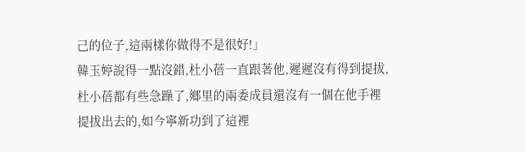己的位子,這兩樣你做得不是很好!」
韓玉婷說得一點沒錯,杜小蓓一直跟著他,遲遲沒有得到提拔,杜小蓓都有些急躁了,鄉里的兩委成員還沒有一個在他手裡提拔出去的,如今寧新功到了這裡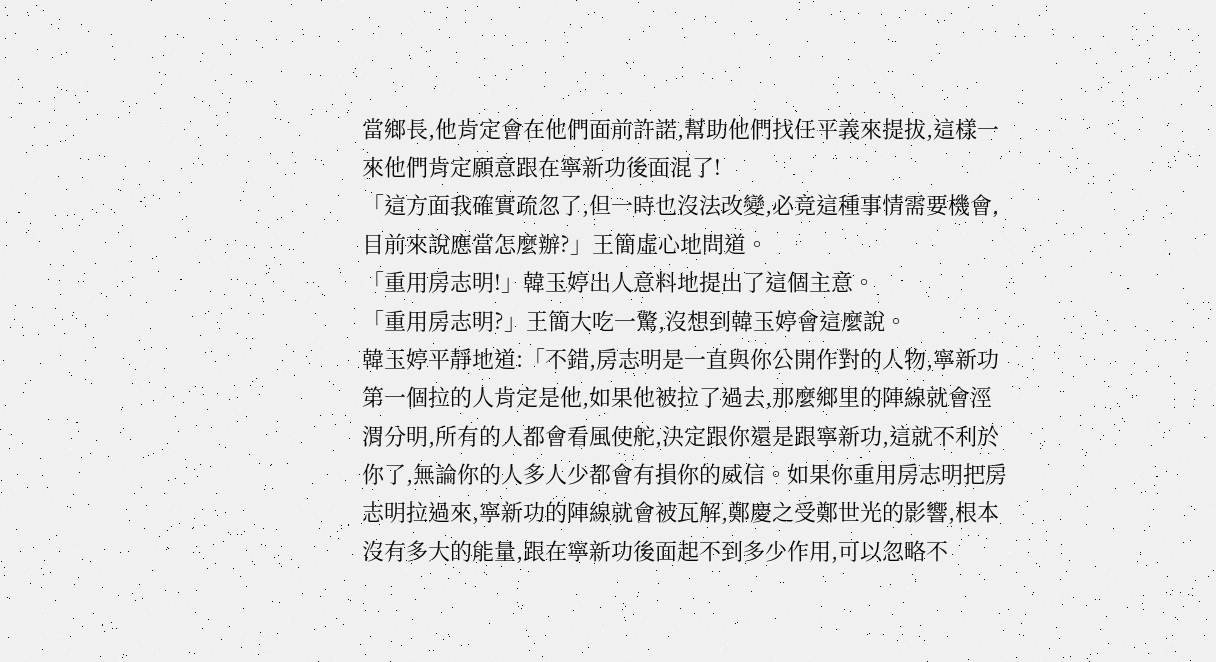當鄉長,他肯定會在他們面前許諾,幫助他們找任平義來提拔,這樣一來他們肯定願意跟在寧新功後面混了!
「這方面我確實疏忽了,但一時也沒法改變,必竟這種事情需要機會,目前來說應當怎麼辦?」王簡虛心地問道。
「重用房志明!」韓玉婷出人意料地提出了這個主意。
「重用房志明?」王簡大吃一驚,沒想到韓玉婷會這麼說。
韓玉婷平靜地道:「不錯,房志明是一直與你公開作對的人物,寧新功第一個拉的人肯定是他,如果他被拉了過去,那麼鄉里的陣線就會涇渭分明,所有的人都會看風使舵,決定跟你還是跟寧新功,這就不利於你了,無論你的人多人少都會有損你的威信。如果你重用房志明把房志明拉過來,寧新功的陣線就會被瓦解,鄭慶之受鄭世光的影響,根本沒有多大的能量,跟在寧新功後面起不到多少作用,可以忽略不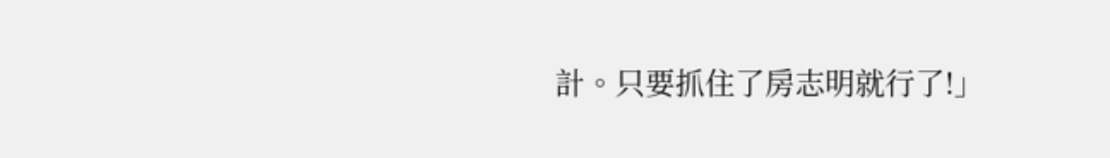計。只要抓住了房志明就行了!」